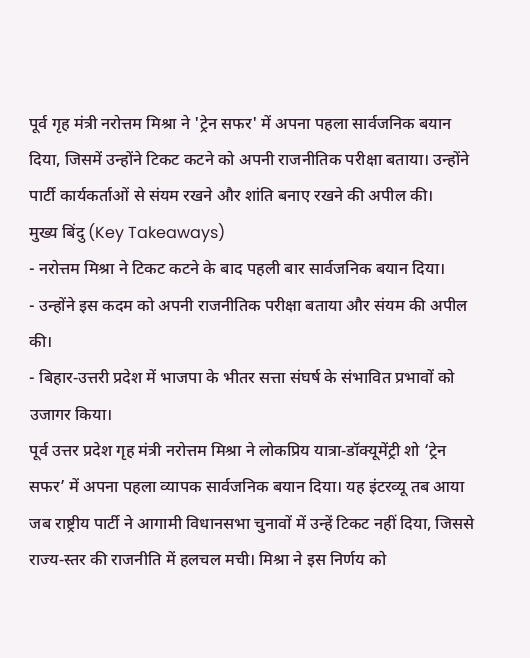पूर्व गृह मंत्री नरोत्तम मिश्रा ने 'ट्रेन सफर' में अपना पहला सार्वजनिक बयान दिया, जिसमें उन्होंने टिकट कटने को अपनी राजनीतिक परीक्षा बताया। उन्होंने पार्टी कार्यकर्ताओं से संयम रखने और शांति बनाए रखने की अपील की।
मुख्य बिंदु (Key Takeaways)
- नरोत्तम मिश्रा ने टिकट कटने के बाद पहली बार सार्वजनिक बयान दिया।
- उन्होंने इस कदम को अपनी राजनीतिक परीक्षा बताया और संयम की अपील की।
- बिहार‑उत्तरी प्रदेश में भाजपा के भीतर सत्ता संघर्ष के संभावित प्रभावों को उजागर किया।
पूर्व उत्तर प्रदेश गृह मंत्री नरोत्तम मिश्रा ने लोकप्रिय यात्रा‑डॉक्यूमेंट्री शो ‘ट्रेन सफर’ में अपना पहला व्यापक सार्वजनिक बयान दिया। यह इंटरव्यू तब आया जब राष्ट्रीय पार्टी ने आगामी विधानसभा चुनावों में उन्हें टिकट नहीं दिया, जिससे राज्य‑स्तर की राजनीति में हलचल मची। मिश्रा ने इस निर्णय को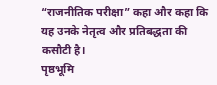“राजनीतिक परीक्षा” कहा और कहा कि यह उनके नेतृत्व और प्रतिबद्धता की कसौटी है।
पृष्ठभूमि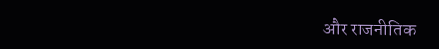और राजनीतिक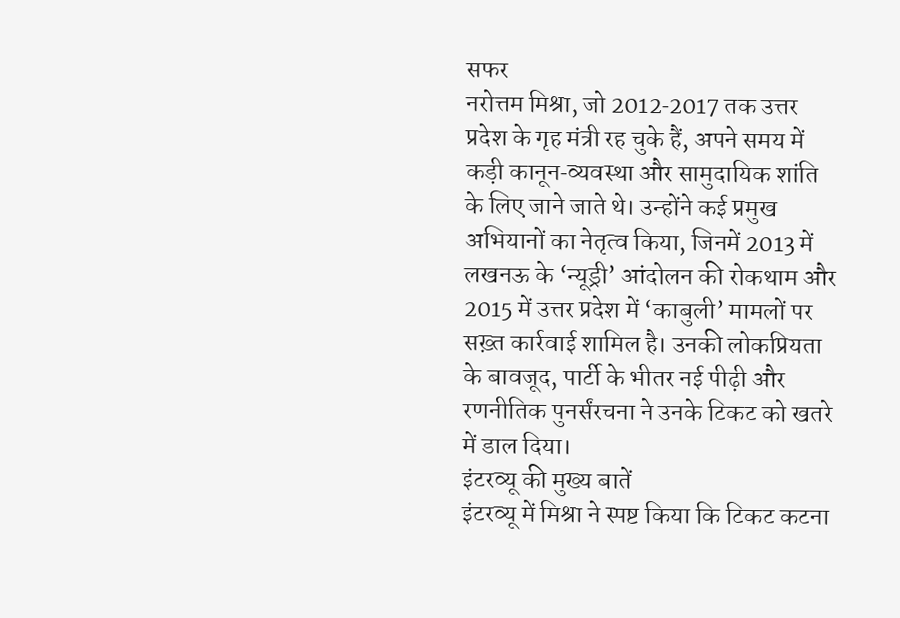सफर
नरोत्तम मिश्रा, जो 2012‑2017 तक उत्तर प्रदेश के गृह मंत्री रह चुके हैं, अपने समय में कड़ी कानून‑व्यवस्था और सामुदायिक शांति के लिए जाने जाते थे। उन्होंने कई प्रमुख अभियानों का नेतृत्व किया, जिनमें 2013 में लखनऊ के ‘न्यूड्री’ आंदोलन की रोकथाम और 2015 में उत्तर प्रदेश में ‘काबुली’ मामलों पर सख़्त कार्रवाई शामिल है। उनकी लोकप्रियता के बावजूद, पार्टी के भीतर नई पीढ़ी और रणनीतिक पुनर्संरचना ने उनके टिकट को खतरे में डाल दिया।
इंटरव्यू की मुख्य बातें
इंटरव्यू में मिश्रा ने स्पष्ट किया कि टिकट कटना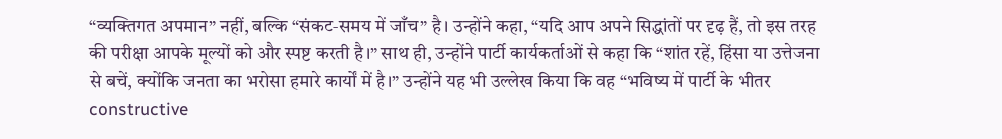“व्यक्तिगत अपमान” नहीं, बल्कि “संकट‑समय में जाँच” है। उन्होंने कहा, “यदि आप अपने सिद्धांतों पर दृढ़ हैं, तो इस तरह की परीक्षा आपके मूल्यों को और स्पष्ट करती है।” साथ ही, उन्होंने पार्टी कार्यकर्ताओं से कहा कि “शांत रहें, हिंसा या उत्तेजना से बचें, क्योंकि जनता का भरोसा हमारे कार्यों में है।” उन्होंने यह भी उल्लेख किया कि वह “भविष्य में पार्टी के भीतर constructive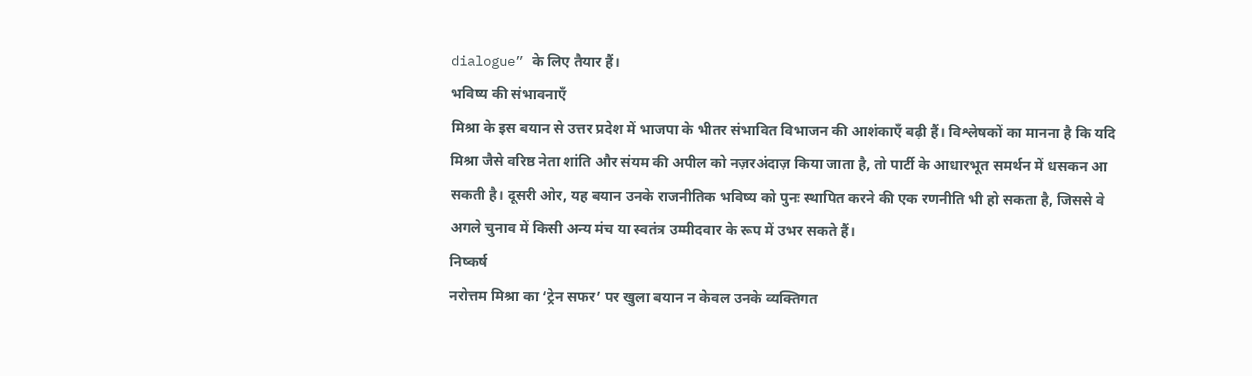dialogue” के लिए तैयार हैं।
भविष्य की संभावनाएँ
मिश्रा के इस बयान से उत्तर प्रदेश में भाजपा के भीतर संभावित विभाजन की आशंकाएँ बढ़ी हैं। विश्लेषकों का मानना है कि यदि मिश्रा जैसे वरिष्ठ नेता शांति और संयम की अपील को नज़रअंदाज़ किया जाता है, तो पार्टी के आधारभूत समर्थन में धसकन आ सकती है। दूसरी ओर, यह बयान उनके राजनीतिक भविष्य को पुनः स्थापित करने की एक रणनीति भी हो सकता है, जिससे वे अगले चुनाव में किसी अन्य मंच या स्वतंत्र उम्मीदवार के रूप में उभर सकते हैं।
निष्कर्ष
नरोत्तम मिश्रा का ‘ट्रेन सफर’ पर खुला बयान न केवल उनके व्यक्तिगत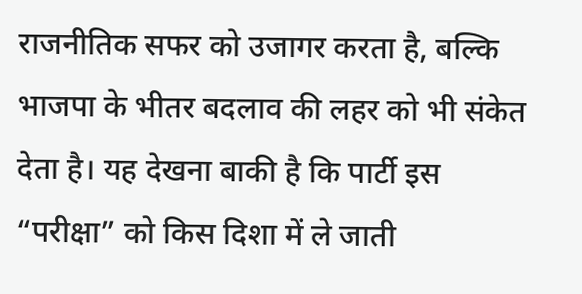राजनीतिक सफर को उजागर करता है, बल्कि भाजपा के भीतर बदलाव की लहर को भी संकेत देता है। यह देखना बाकी है कि पार्टी इस “परीक्षा” को किस दिशा में ले जाती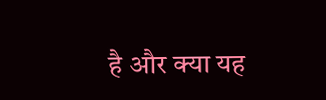है और क्या यह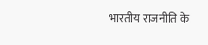भारतीय राजनीति के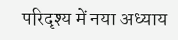परिदृश्य में नया अध्याय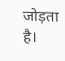जोड़ता है।